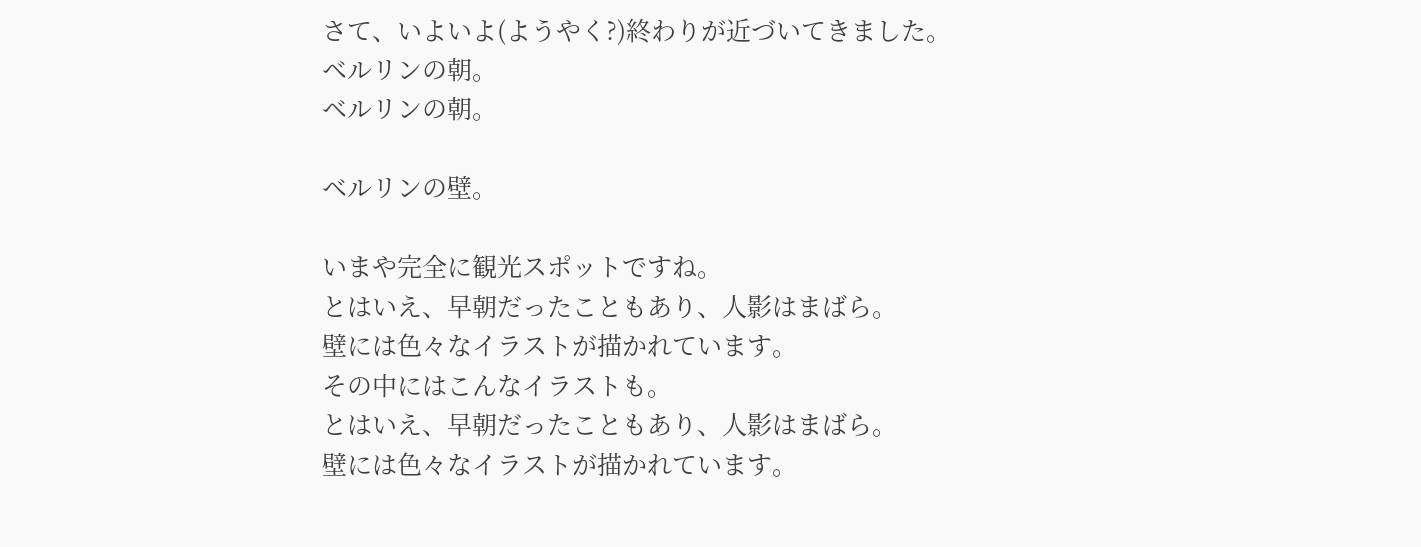さて、いよいよ(ようやく?)終わりが近づいてきました。
ベルリンの朝。
ベルリンの朝。

ベルリンの壁。

いまや完全に観光スポットですね。
とはいえ、早朝だったこともあり、人影はまばら。
壁には色々なイラストが描かれています。
その中にはこんなイラストも。
とはいえ、早朝だったこともあり、人影はまばら。
壁には色々なイラストが描かれています。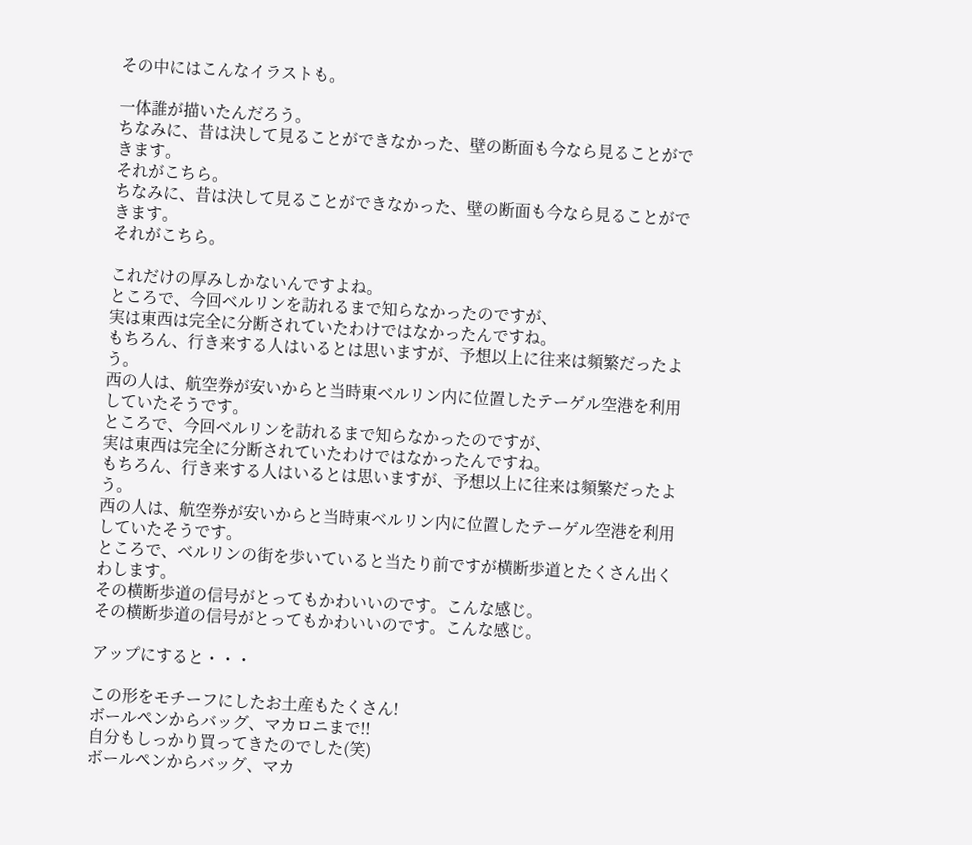その中にはこんなイラストも。

一体誰が描いたんだろう。
ちなみに、昔は決して見ることができなかった、壁の断面も今なら見ることができます。
それがこちら。
ちなみに、昔は決して見ることができなかった、壁の断面も今なら見ることができます。
それがこちら。

これだけの厚みしかないんですよね。
ところで、今回ベルリンを訪れるまで知らなかったのですが、
実は東西は完全に分断されていたわけではなかったんですね。
もちろん、行き来する人はいるとは思いますが、予想以上に往来は頻繁だったよう。
西の人は、航空券が安いからと当時東ベルリン内に位置したテーゲル空港を利用していたそうです。
ところで、今回ベルリンを訪れるまで知らなかったのですが、
実は東西は完全に分断されていたわけではなかったんですね。
もちろん、行き来する人はいるとは思いますが、予想以上に往来は頻繁だったよう。
西の人は、航空券が安いからと当時東ベルリン内に位置したテーゲル空港を利用していたそうです。
ところで、ベルリンの街を歩いていると当たり前ですが横断歩道とたくさん出くわします。
その横断歩道の信号がとってもかわいいのです。こんな感じ。
その横断歩道の信号がとってもかわいいのです。こんな感じ。

アップにすると・・・

この形をモチーフにしたお土産もたくさん!
ボールペンからバッグ、マカロニまで!!
自分もしっかり買ってきたのでした(笑)
ボールペンからバッグ、マカ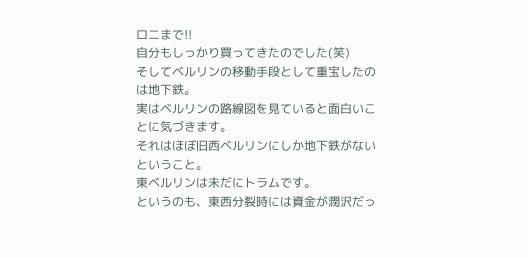ロニまで!!
自分もしっかり買ってきたのでした(笑)
そしてベルリンの移動手段として重宝したのは地下鉄。
実はベルリンの路線図を見ていると面白いことに気づきます。
それはほぼ旧西ベルリンにしか地下鉄がないということ。
東ベルリンは未だにトラムです。
というのも、東西分裂時には資金が潤沢だっ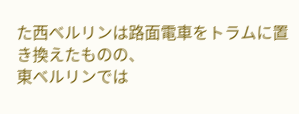た西ベルリンは路面電車をトラムに置き換えたものの、
東ベルリンでは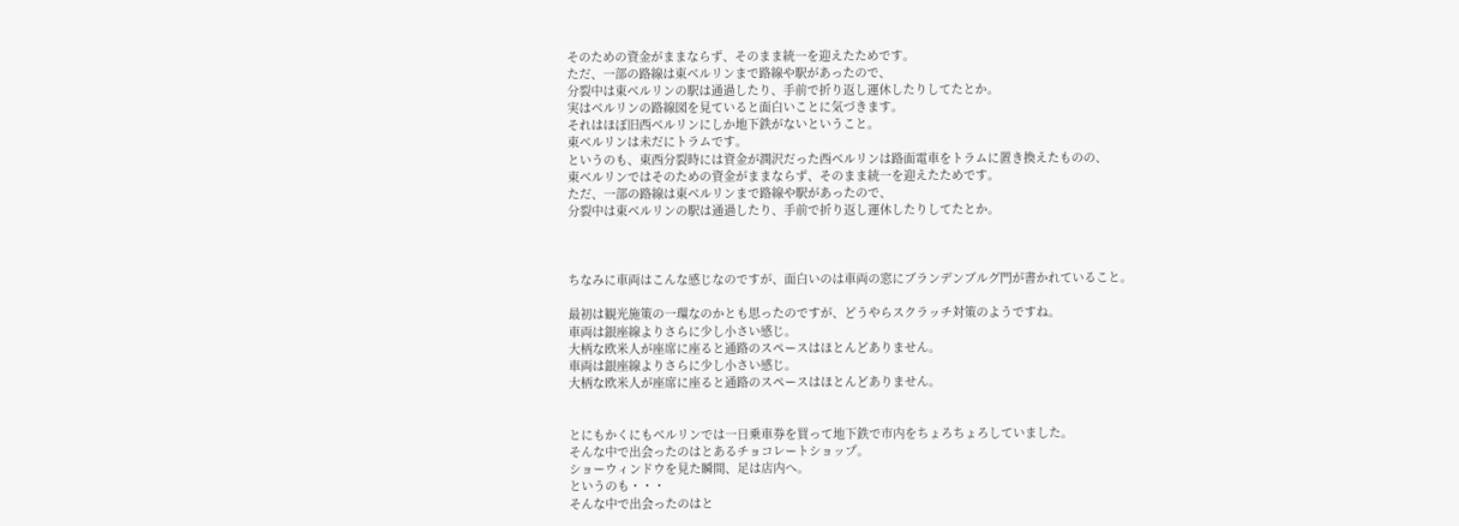そのための資金がままならず、そのまま統一を迎えたためです。
ただ、一部の路線は東ベルリンまで路線や駅があったので、
分裂中は東ベルリンの駅は通過したり、手前で折り返し運休したりしてたとか。
実はベルリンの路線図を見ていると面白いことに気づきます。
それはほぼ旧西ベルリンにしか地下鉄がないということ。
東ベルリンは未だにトラムです。
というのも、東西分裂時には資金が潤沢だった西ベルリンは路面電車をトラムに置き換えたものの、
東ベルリンではそのための資金がままならず、そのまま統一を迎えたためです。
ただ、一部の路線は東ベルリンまで路線や駅があったので、
分裂中は東ベルリンの駅は通過したり、手前で折り返し運休したりしてたとか。



ちなみに車両はこんな感じなのですが、面白いのは車両の窓にブランデンブルグ門が書かれていること。

最初は観光施策の一環なのかとも思ったのですが、どうやらスクラッチ対策のようですね。
車両は銀座線よりさらに少し小さい感じ。
大柄な欧米人が座席に座ると通路のスペースはほとんどありません。
車両は銀座線よりさらに少し小さい感じ。
大柄な欧米人が座席に座ると通路のスペースはほとんどありません。


とにもかくにもベルリンでは一日乗車券を買って地下鉄で市内をちょろちょろしていました。
そんな中で出会ったのはとあるチョコレートショップ。
ショーウィンドウを見た瞬間、足は店内へ。
というのも・・・
そんな中で出会ったのはと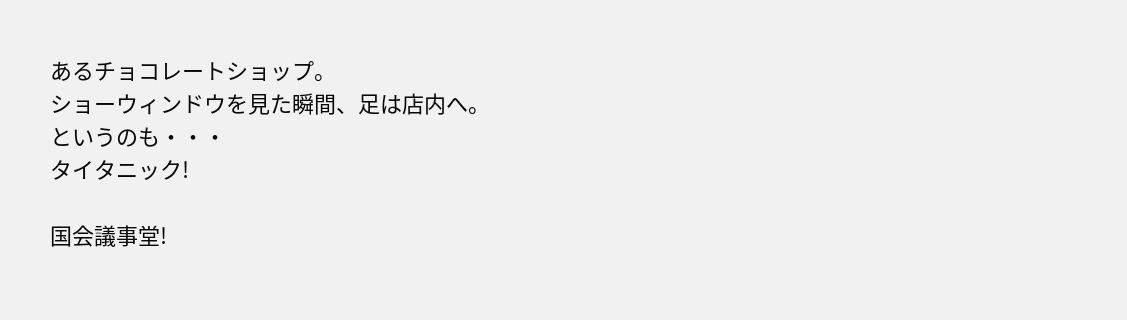あるチョコレートショップ。
ショーウィンドウを見た瞬間、足は店内へ。
というのも・・・
タイタニック!

国会議事堂!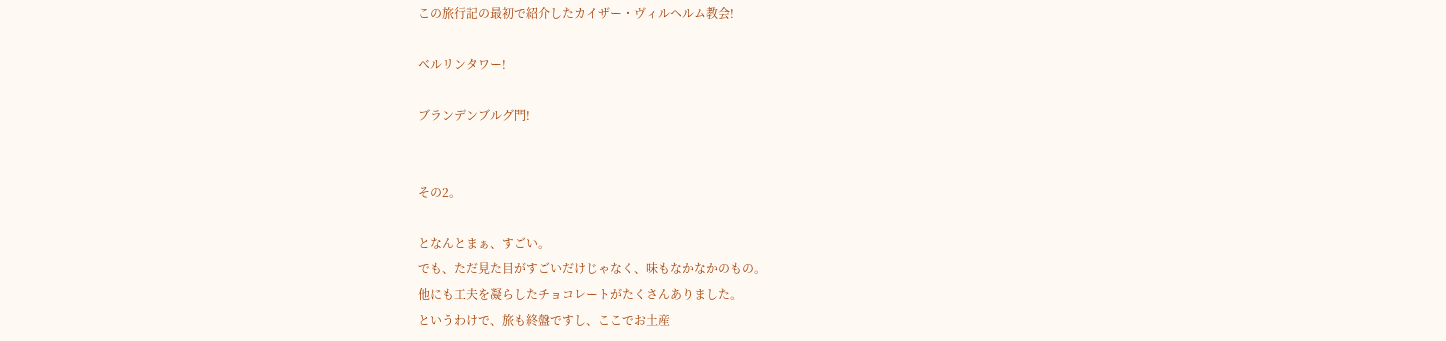この旅行記の最初で紹介したカイザー・ヴィルヘルム教会!

ベルリンタワー!

ブランデンブルグ門!


その2。

となんとまぁ、すごい。
でも、ただ見た目がすごいだけじゃなく、味もなかなかのもの。
他にも工夫を凝らしたチョコレートがたくさんありました。
というわけで、旅も終盤ですし、ここでお土産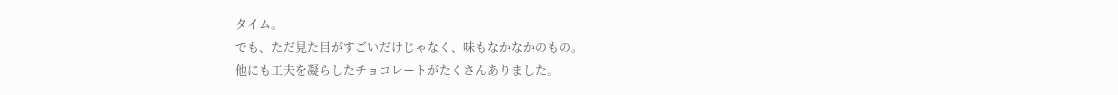タイム。
でも、ただ見た目がすごいだけじゃなく、味もなかなかのもの。
他にも工夫を凝らしたチョコレートがたくさんありました。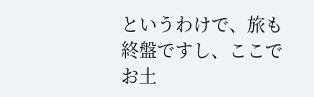というわけで、旅も終盤ですし、ここでお土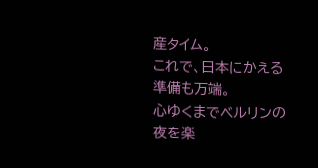産タイム。
これで、日本にかえる準備も万端。
心ゆくまでベルリンの夜を楽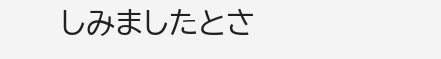しみましたとさ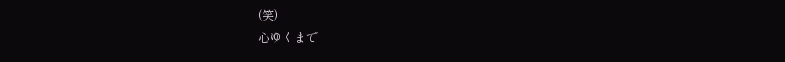(笑)
心ゆくまで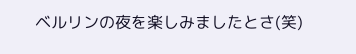ベルリンの夜を楽しみましたとさ(笑)